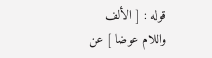قوله : [ الألف واللام عوضا ] عن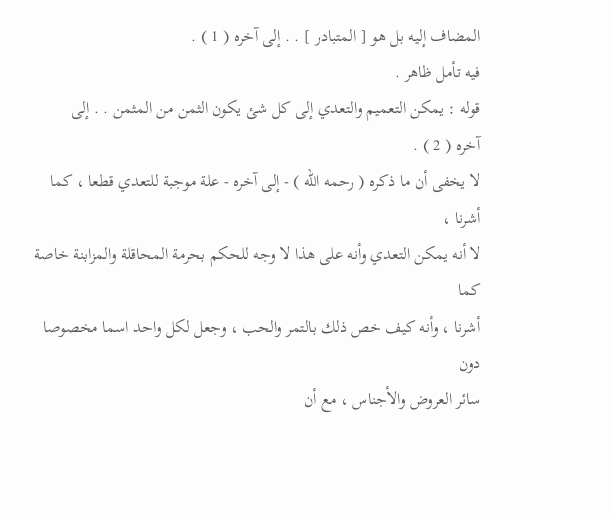المضاف إليه بل هو [ المتبادر ] . . إلى آخره ( 1 ) .
فيه تأمل ظاهر .
قوله : يمكن التعميم والتعدي إلى كل شئ يكون الثمن من المثمن . . إلى
آخره ( 2 ) .
لا يخفى أن ما ذكره ( رحمه الله ) - إلى آخره - علة موجبة للتعدي قطعا ، كما أشرنا ،
لا أنه يمكن التعدي وأنه على هذا لا وجه للحكم بحرمة المحاقلة والمزابنة خاصة كما
أشرنا ، وأنه كيف خص ذلك بالتمر والحب ، وجعل لكل واحد اسما مخصوصا دون
سائر العروض والأجناس ، مع أن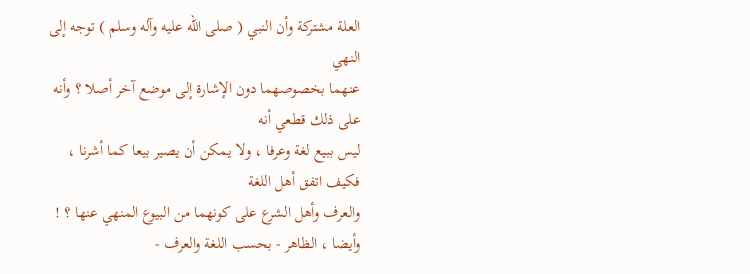العلة مشتركة وأن النبي ( صلى الله عليه وآله وسلم ) توجه إلى النهي
عنهما بخصوصهما دون الإشارة إلى موضع آخر أصلا ؟ وأنه على ذلك قطعي أنه
ليس ببيع لغة وعرفا ، ولا يمكن أن يصير بيعا كما أشرنا ، فكيف اتفق أهل اللغة
والعرف وأهل الشرع على كونهما من البيوع المنهي عنها ؟ !
وأيضا ، الظاهر - بحسب اللغة والعرف -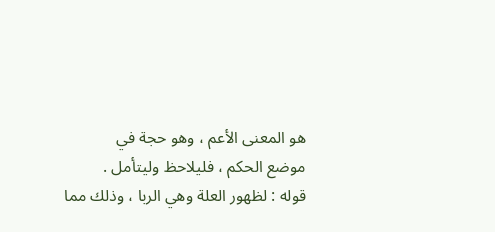هو المعنى الأعم ، وهو حجة في
موضع الحكم ، فليلاحظ وليتأمل .
قوله : لظهور العلة وهي الربا ، وذلك مما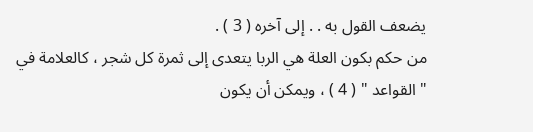يضعف القول به . . إلى آخره ( 3 ) .
من حكم بكون العلة هي الربا يتعدى إلى ثمرة كل شجر ، كالعلامة في
" القواعد " ( 4 ) ، ويمكن أن يكون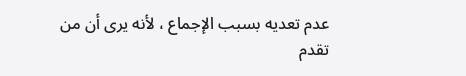عدم تعديه بسبب الإجماع ، لأنه يرى أن من
تقدم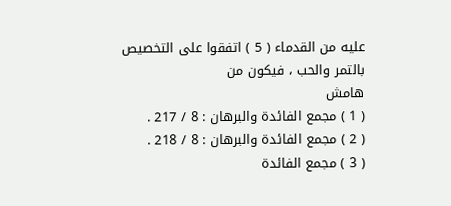عليه من القدماء ( 5 ) اتفقوا على التخصيص بالتمر والحب ، فيكون من
هامش
( 1 ) مجمع الفائدة والبرهان : 8 / 217 .
( 2 ) مجمع الفائدة والبرهان : 8 / 218 .
( 3 ) مجمع الفائدة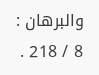والبرهان : 8 / 218 .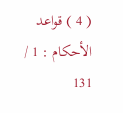( 4 ) قواعد الأحكام : 1 / 131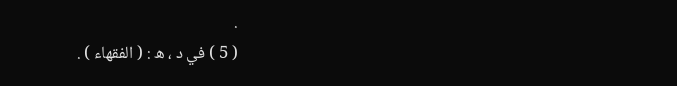.
( 5 ) في د ، ه : ( الفقهاء ) .